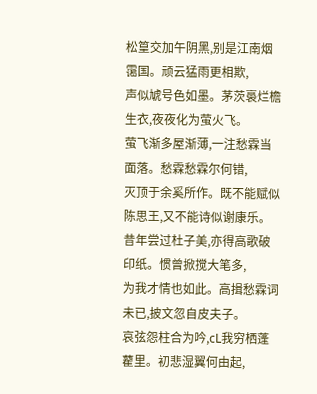松篁交加午阴黑,别是江南烟霭国。顽云猛雨更相欺,
声似虓号色如墨。茅茨裛烂檐生衣,夜夜化为萤火飞。
萤飞渐多屋渐薄,一注愁霖当面落。愁霖愁霖尔何错,
灭顶于余奚所作。既不能赋似陈思王,又不能诗似谢康乐。
昔年尝过杜子美,亦得高歌破印纸。惯曾掀搅大笔多,
为我才情也如此。高揖愁霖词未已,披文忽自皮夫子。
哀弦怨柱合为吟,cL我穷栖蓬藋里。初悲湿翼何由起,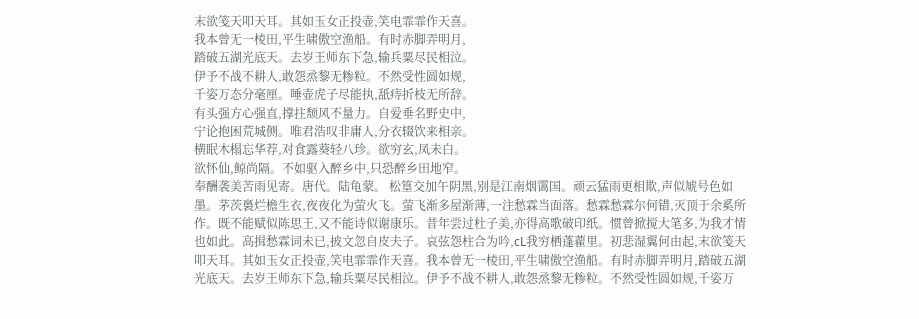末欲笺天叩天耳。其如玉女正投壶,笑电霏霏作天喜。
我本曾无一棱田,平生啸傲空渔船。有时赤脚弄明月,
踏破五湖光底天。去岁王师东下急,输兵粟尽民相泣。
伊予不战不耕人,敢怨烝黎无糁粒。不然受性圆如规,
千姿万态分毫厘。唾壶虎子尽能执,舐痔折枝无所辞。
有头强方心强直,撑拄颓风不量力。自爱垂名野史中,
宁论抱困荒城侧。唯君浩叹非庸人,分衣辍饮来相亲。
横眠木榻忘华荐,对食露葵轻八珍。欲穷玄,凤未白。
欲怀仙,鲸尚隔。不如驱入醉乡中,只恐醉乡田地窄。
奉酬袭美苦雨见寄。唐代。陆龟蒙。 松篁交加午阴黑,别是江南烟霭国。顽云猛雨更相欺,声似虓号色如墨。茅茨裛烂檐生衣,夜夜化为萤火飞。萤飞渐多屋渐薄,一注愁霖当面落。愁霖愁霖尔何错,灭顶于余奚所作。既不能赋似陈思王,又不能诗似谢康乐。昔年尝过杜子美,亦得高歌破印纸。惯曾掀搅大笔多,为我才情也如此。高揖愁霖词未已,披文忽自皮夫子。哀弦怨柱合为吟,cL我穷栖蓬藋里。初悲湿翼何由起,末欲笺天叩天耳。其如玉女正投壶,笑电霏霏作天喜。我本曾无一棱田,平生啸傲空渔船。有时赤脚弄明月,踏破五湖光底天。去岁王师东下急,输兵粟尽民相泣。伊予不战不耕人,敢怨烝黎无糁粒。不然受性圆如规,千姿万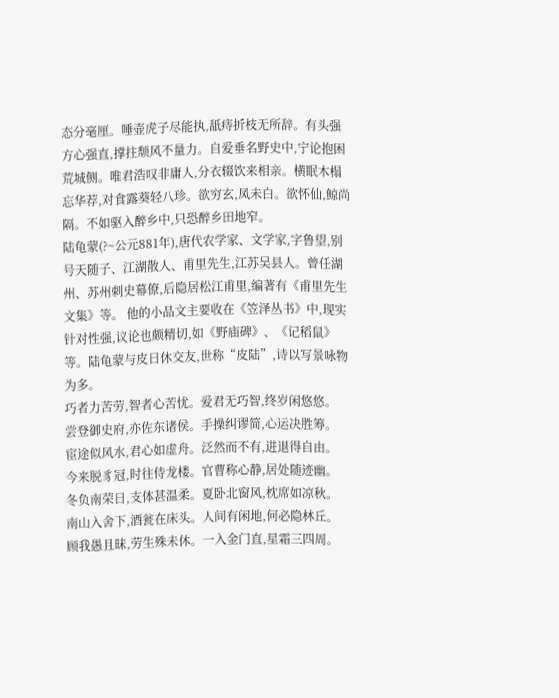态分毫厘。唾壶虎子尽能执,舐痔折枝无所辞。有头强方心强直,撑拄颓风不量力。自爱垂名野史中,宁论抱困荒城侧。唯君浩叹非庸人,分衣辍饮来相亲。横眠木榻忘华荐,对食露葵轻八珍。欲穷玄,凤未白。欲怀仙,鲸尚隔。不如驱入醉乡中,只恐醉乡田地窄。
陆龟蒙(?~公元881年),唐代农学家、文学家,字鲁望,别号天随子、江湖散人、甫里先生,江苏吴县人。曾任湖州、苏州刺史幕僚,后隐居松江甫里,编著有《甫里先生文集》等。 他的小品文主要收在《笠泽丛书》中,现实针对性强,议论也颇精切,如《野庙碑》、《记稻鼠》等。陆龟蒙与皮日休交友,世称“皮陆”,诗以写景咏物为多。
巧者力苦劳,智者心苦忧。爱君无巧智,终岁闲悠悠。
尝登御史府,亦佐东诸侯。手操纠谬简,心运决胜筹。
宦途似风水,君心如虚舟。泛然而不有,进退得自由。
今来脱豸冠,时往侍龙楼。官曹称心静,居处随迹幽。
冬负南荣日,支体甚温柔。夏卧北窗风,枕席如凉秋。
南山入舍下,酒瓮在床头。人间有闲地,何必隐林丘。
顾我愚且昧,劳生殊未休。一入金门直,星霜三四周。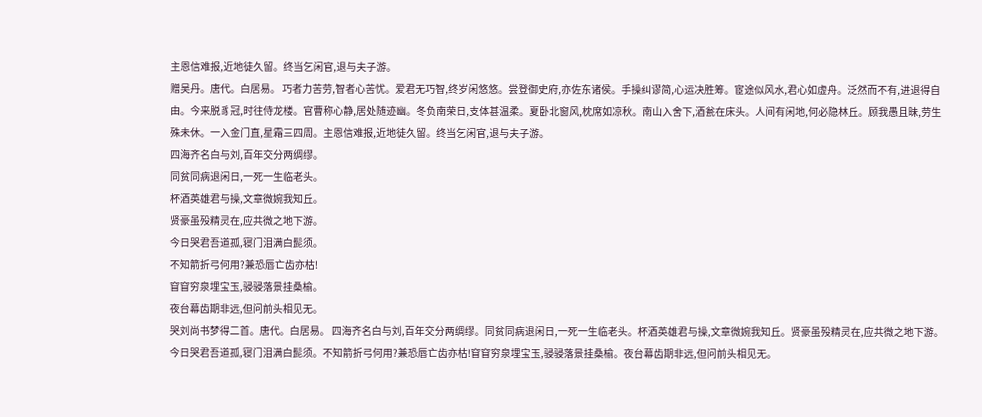主恩信难报,近地徒久留。终当乞闲官,退与夫子游。
赠吴丹。唐代。白居易。 巧者力苦劳,智者心苦忧。爱君无巧智,终岁闲悠悠。尝登御史府,亦佐东诸侯。手操纠谬简,心运决胜筹。宦途似风水,君心如虚舟。泛然而不有,进退得自由。今来脱豸冠,时往侍龙楼。官曹称心静,居处随迹幽。冬负南荣日,支体甚温柔。夏卧北窗风,枕席如凉秋。南山入舍下,酒瓮在床头。人间有闲地,何必隐林丘。顾我愚且昧,劳生殊未休。一入金门直,星霜三四周。主恩信难报,近地徒久留。终当乞闲官,退与夫子游。
四海齐名白与刘,百年交分两绸缪。
同贫同病退闲日,一死一生临老头。
杯酒英雄君与操,文章微婉我知丘。
贤豪虽殁精灵在,应共微之地下游。
今日哭君吾道孤,寝门泪满白髭须。
不知箭折弓何用?兼恐唇亡齿亦枯!
窅窅穷泉埋宝玉,骎骎落景挂桑榆。
夜台幕齿期非远,但问前头相见无。
哭刘尚书梦得二首。唐代。白居易。 四海齐名白与刘,百年交分两绸缪。同贫同病退闲日,一死一生临老头。杯酒英雄君与操,文章微婉我知丘。贤豪虽殁精灵在,应共微之地下游。今日哭君吾道孤,寝门泪满白髭须。不知箭折弓何用?兼恐唇亡齿亦枯!窅窅穷泉埋宝玉,骎骎落景挂桑榆。夜台幕齿期非远,但问前头相见无。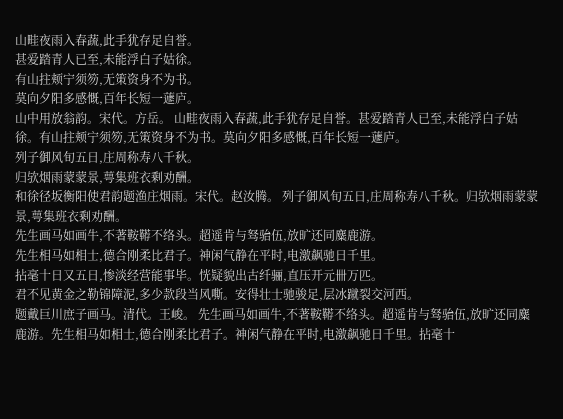山畦夜雨入春蔬,此手犹存足自誉。
甚爱踏青人已至,未能浮白子姑徐。
有山拄颊宁须笏,无策资身不为书。
莫向夕阳多感慨,百年长短一蘧庐。
山中用放翁韵。宋代。方岳。 山畦夜雨入春蔬,此手犹存足自誉。甚爱踏青人已至,未能浮白子姑徐。有山拄颊宁须笏,无策资身不为书。莫向夕阳多感慨,百年长短一蘧庐。
列子御风旬五日,庄周称寿八千秋。
归欤烟雨蒙蒙景,萼集班衣剩劝酬。
和徐径坂衡阳使君韵题渔庄烟雨。宋代。赵汝腾。 列子御风旬五日,庄周称寿八千秋。归欤烟雨蒙蒙景,萼集班衣剩劝酬。
先生画马如画牛,不著鞍鞯不络头。超遥肯与驽骀伍,放旷还同麋鹿游。
先生相马如相士,德合刚柔比君子。神闲气静在平时,电激飙驰日千里。
拈毫十日又五日,惨淡经营能事毕。恍疑貌出古纤骊,直压开元卌万匹。
君不见黄金之勒锦障泥,多少款段当风嘶。安得壮士驰骏足,层冰蹴裂交河西。
题戴巨川庶子画马。清代。王峻。 先生画马如画牛,不著鞍鞯不络头。超遥肯与驽骀伍,放旷还同麋鹿游。先生相马如相士,德合刚柔比君子。神闲气静在平时,电激飙驰日千里。拈毫十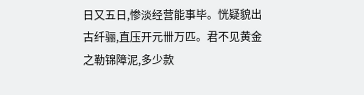日又五日,惨淡经营能事毕。恍疑貌出古纤骊,直压开元卌万匹。君不见黄金之勒锦障泥,多少款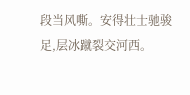段当风嘶。安得壮士驰骏足,层冰蹴裂交河西。